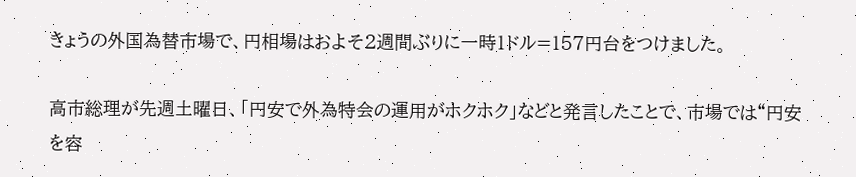きょうの外国為替市場で、円相場はおよそ2週間ぶりに一時1ドル=157円台をつけました。

高市総理が先週土曜日、「円安で外為特会の運用がホクホク」などと発言したことで、市場では“円安を容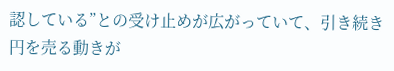認している”との受け止めが広がっていて、引き続き円を売る動きが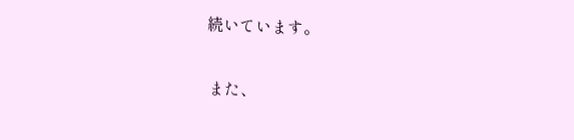続いています。

また、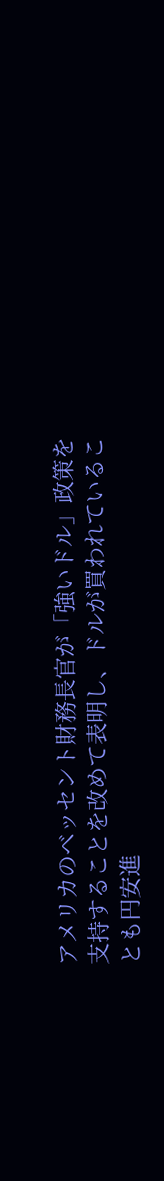アメリカのベッセント財務長官が「強いドル」政策を支持することを改めて表明し、ドルが買われていることも円安進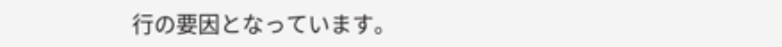行の要因となっています。